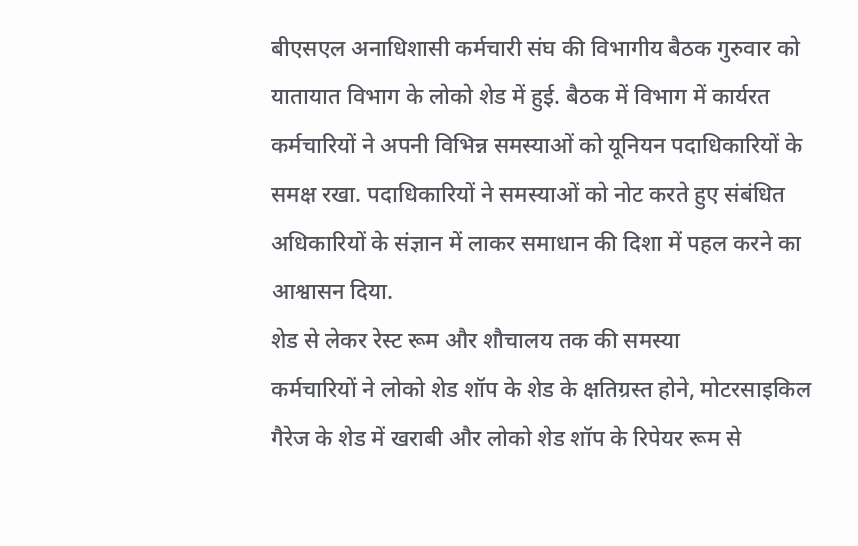बीएसएल अनाधिशासी कर्मचारी संघ की विभागीय बैठक गुरुवार को यातायात विभाग के लोको शेड में हुई. बैठक में विभाग में कार्यरत कर्मचारियों ने अपनी विभिन्न समस्याओं को यूनियन पदाधिकारियों के समक्ष रखा. पदाधिकारियों ने समस्याओं को नोट करते हुए संबंधित अधिकारियों के संज्ञान में लाकर समाधान की दिशा में पहल करने का आश्वासन दिया.
शेड से लेकर रेस्ट रूम और शौचालय तक की समस्या
कर्मचारियों ने लोको शेड शॉप के शेड के क्षतिग्रस्त होने, मोटरसाइकिल गैरेज के शेड में खराबी और लोको शेड शॉप के रिपेयर रूम से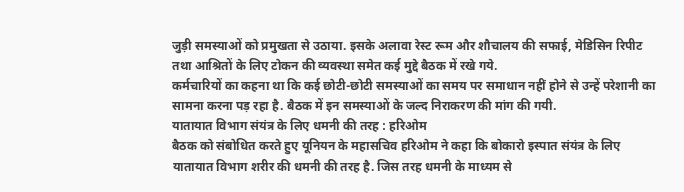जुड़ी समस्याओं को प्रमुखता से उठाया. इसके अलावा रेस्ट रूम और शौचालय की सफाई, मेडिसिन रिपीट तथा आश्रितों के लिए टोकन की व्यवस्था समेत कई मुद्दे बैठक में रखे गये.
कर्मचारियों का कहना था कि कई छोटी-छोटी समस्याओं का समय पर समाधान नहीं होने से उन्हें परेशानी का सामना करना पड़ रहा है. बैठक में इन समस्याओं के जल्द निराकरण की मांग की गयी.
यातायात विभाग संयंत्र के लिए धमनी की तरह : हरिओम
बैठक को संबोधित करते हुए यूनियन के महासचिव हरिओम ने कहा कि बोकारो इस्पात संयंत्र के लिए यातायात विभाग शरीर की धमनी की तरह है. जिस तरह धमनी के माध्यम से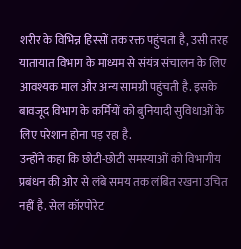शरीर के विभिन्न हिस्सों तक रक्त पहुंचता है, उसी तरह यातायात विभाग के माध्यम से संयंत्र संचालन के लिए आवश्यक माल और अन्य सामग्री पहुंचती है. इसके बावजूद विभाग के कर्मियों को बुनियादी सुविधाओं के लिए परेशान होना पड़ रहा है.
उन्होंने कहा कि छोटी-छोटी समस्याओं को विभागीय प्रबंधन की ओर से लंबे समय तक लंबित रखना उचित नहीं है. सेल कॉरपोरेट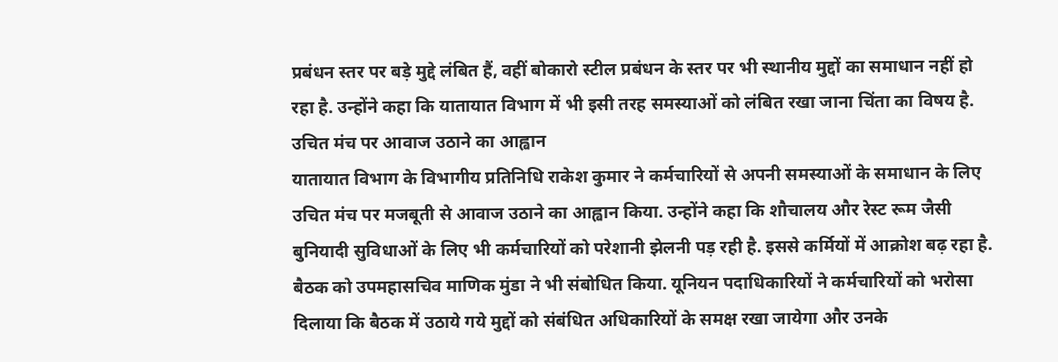प्रबंधन स्तर पर बड़े मुद्दे लंबित हैं, वहीं बोकारो स्टील प्रबंधन के स्तर पर भी स्थानीय मुद्दों का समाधान नहीं हो रहा है. उन्होंने कहा कि यातायात विभाग में भी इसी तरह समस्याओं को लंबित रखा जाना चिंता का विषय है.
उचित मंच पर आवाज उठाने का आह्वान
यातायात विभाग के विभागीय प्रतिनिधि राकेश कुमार ने कर्मचारियों से अपनी समस्याओं के समाधान के लिए उचित मंच पर मजबूती से आवाज उठाने का आह्वान किया. उन्होंने कहा कि शौचालय और रेस्ट रूम जैसी बुनियादी सुविधाओं के लिए भी कर्मचारियों को परेशानी झेलनी पड़ रही है. इससे कर्मियों में आक्रोश बढ़ रहा है.
बैठक को उपमहासचिव माणिक मुंडा ने भी संबोधित किया. यूनियन पदाधिकारियों ने कर्मचारियों को भरोसा दिलाया कि बैठक में उठाये गये मुद्दों को संबंधित अधिकारियों के समक्ष रखा जायेगा और उनके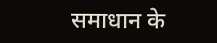समाधान के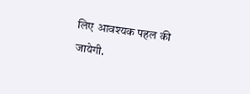लिए आवश्यक पहल की जायेगी.